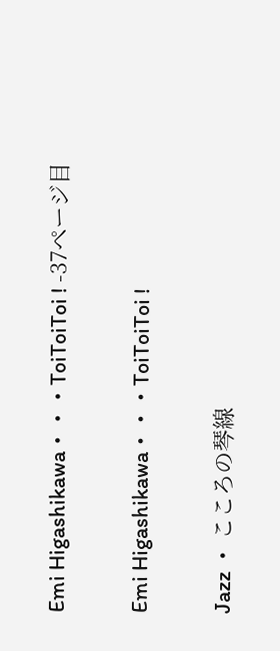Emi Higashikawa・・・ToiToiToi ! -37ページ目

Emi Higashikawa・・・ToiToiToi !

Jazz ・ こころの琴線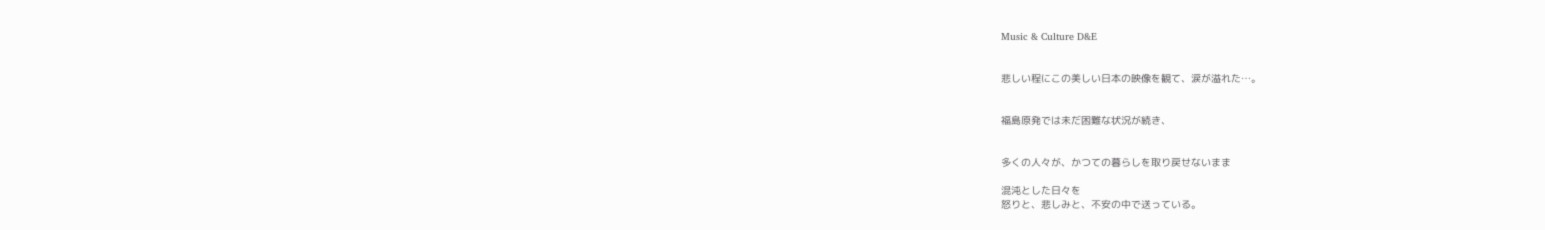Music & Culture D&E


悲しい程にこの美しい日本の映像を観て、涙が溢れた…。


福島原発では未だ困難な状況が続き、


多くの人々が、かつての暮らしを取り戻せないまま

混沌とした日々を
怒りと、悲しみと、不安の中で送っている。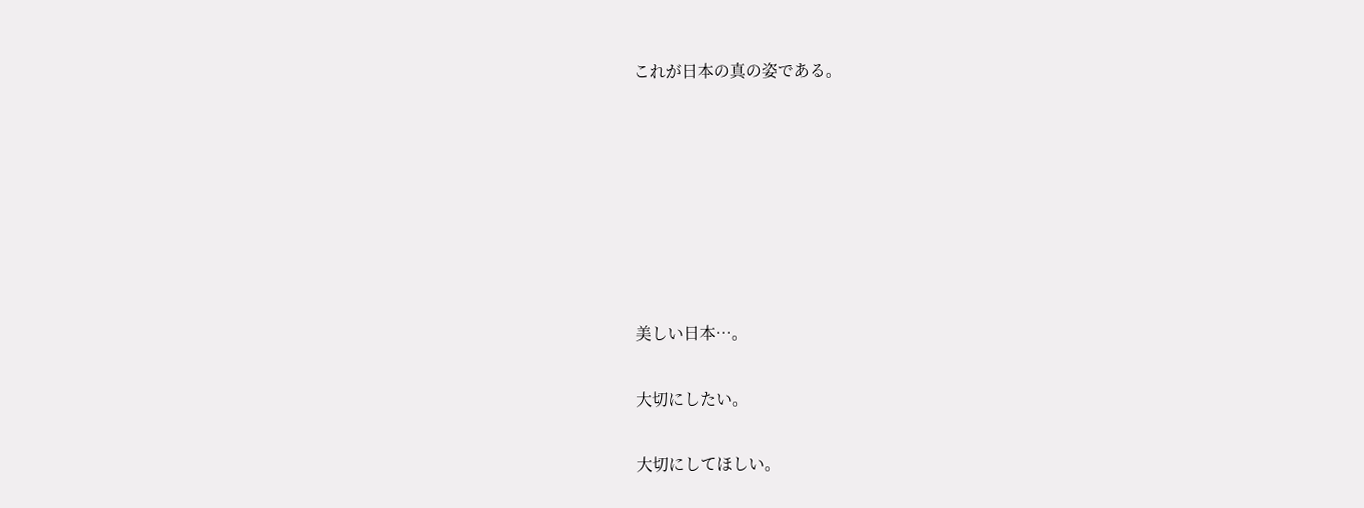これが日本の真の姿である。







美しい日本…。

大切にしたい。

大切にしてほしい。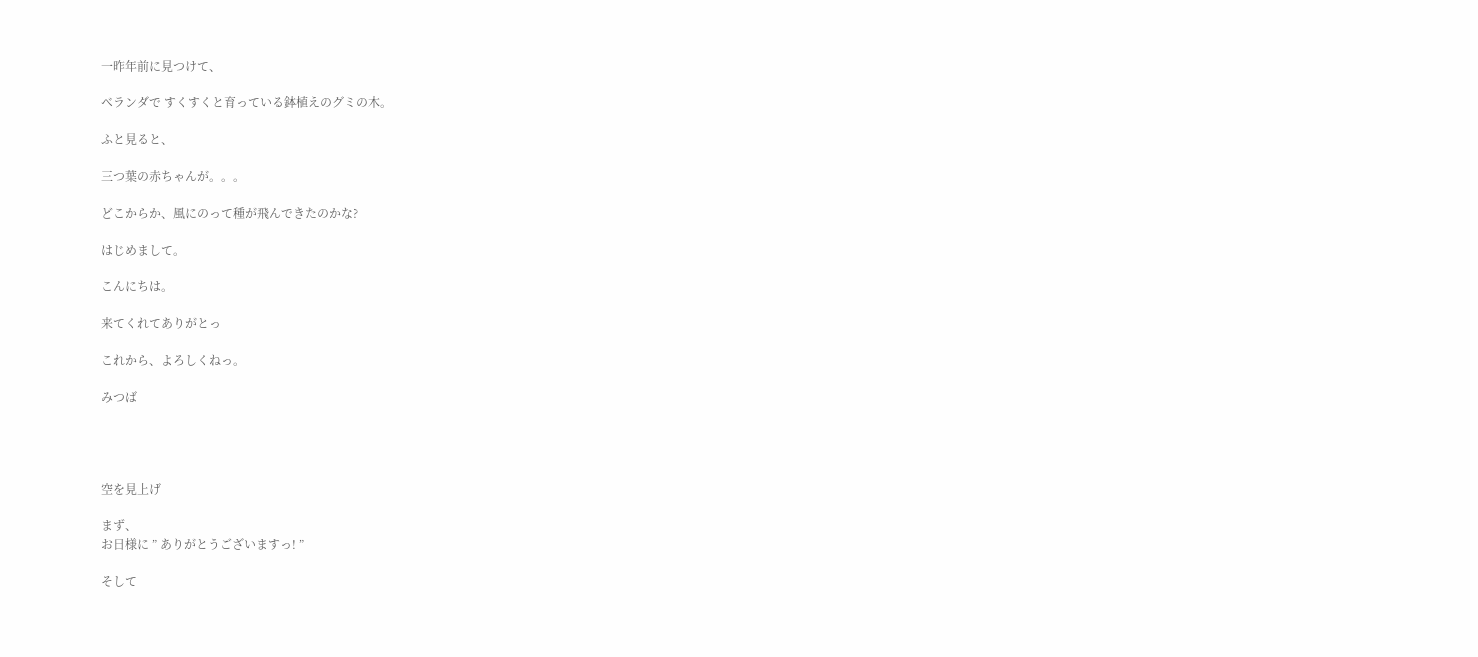一昨年前に見つけて、

ベランダで すくすくと育っている鉢植えのグミの木。

ふと見ると、

三つ葉の赤ちゃんが。。。

どこからか、風にのって種が飛んできたのかな?

はじめまして。

こんにちは。

来てくれてありがとっ

これから、よろしくねっ。

みつば




空を見上げ

まず、
お日様に ” ありがとうございますっ! ”

そして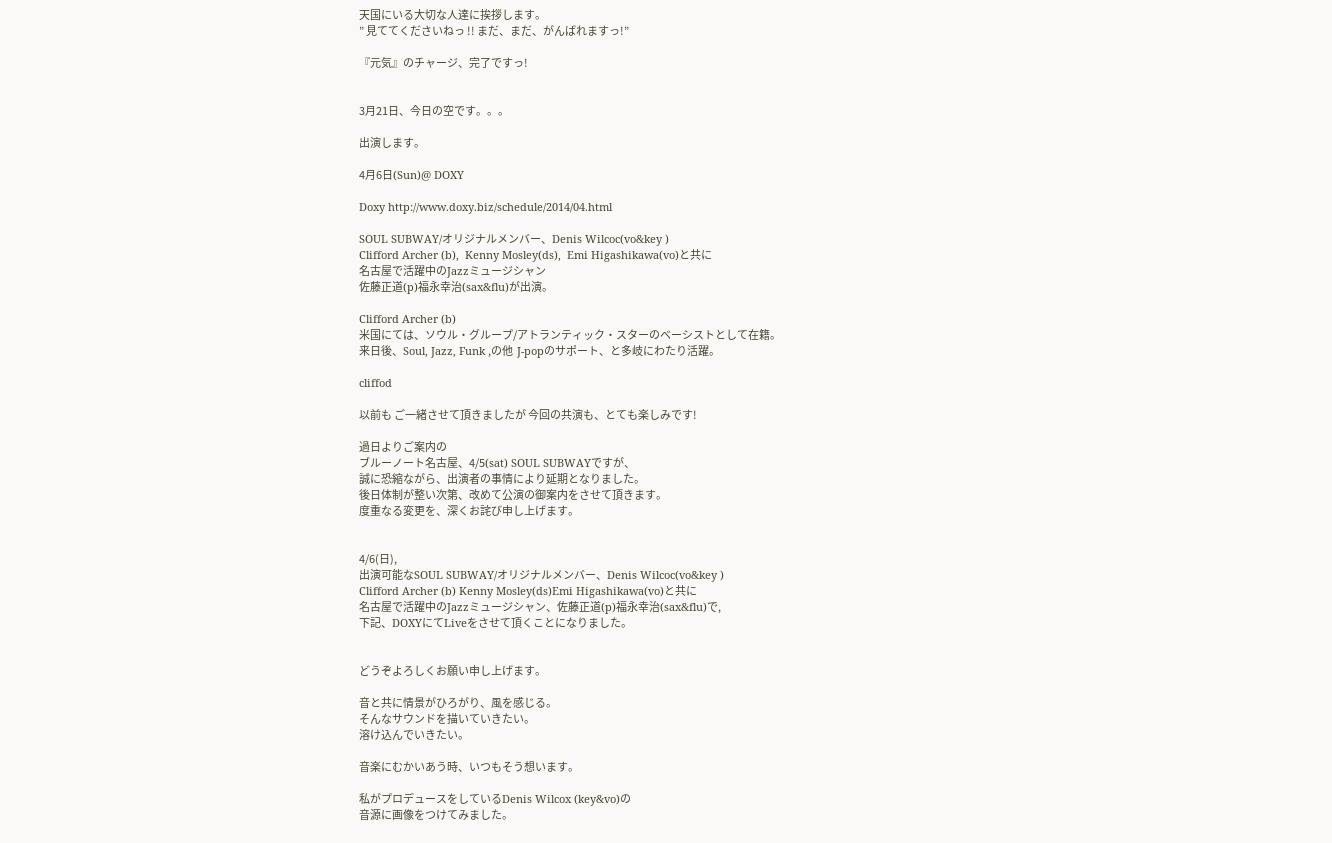天国にいる大切な人達に挨拶します。
” 見ててくださいねっ !! まだ、まだ、がんばれますっ!”

『元気』のチャージ、完了ですっ!


3月21日、今日の空です。。。

出演します。

4月6日(Sun)@ DOXY

Doxy http://www.doxy.biz/schedule/2014/04.html

SOUL SUBWAY/オリジナルメンバー、Denis Wilcoc(vo&key )
Clifford Archer (b),  Kenny Mosley(ds),  Emi Higashikawa(vo)と共に
名古屋で活躍中のJazzミュージシャン
佐藤正道(p)福永幸治(sax&flu)が出演。

Clifford Archer (b)
米国にては、ソウル・グループ/アトランティック・スターのベーシストとして在籍。
来日後、Soul, Jazz, Funk ,の他  J-popのサポート、と多岐にわたり活躍。

cliffod

以前も ご一緒させて頂きましたが 今回の共演も、とても楽しみです!

過日よりご案内の
ブルーノート名古屋、4/5(sat) SOUL SUBWAYですが、
誠に恐縮ながら、出演者の事情により延期となりました。
後日体制が整い次第、改めて公演の御案内をさせて頂きます。
度重なる変更を、深くお詫び申し上げます。


4/6(日),
出演可能なSOUL SUBWAY/オリジナルメンバー、Denis Wilcoc(vo&key )
Clifford Archer (b) Kenny Mosley(ds)Emi Higashikawa(vo)と共に
名古屋で活躍中のJazzミュージシャン、佐藤正道(p)福永幸治(sax&flu)で,
下記、DOXYにてLiveをさせて頂くことになりました。


どうぞよろしくお願い申し上げます。

音と共に情景がひろがり、風を感じる。
そんなサウンドを描いていきたい。
溶け込んでいきたい。

音楽にむかいあう時、いつもそう想います。

私がプロデュースをしているDenis Wilcox (key&vo)の
音源に画像をつけてみました。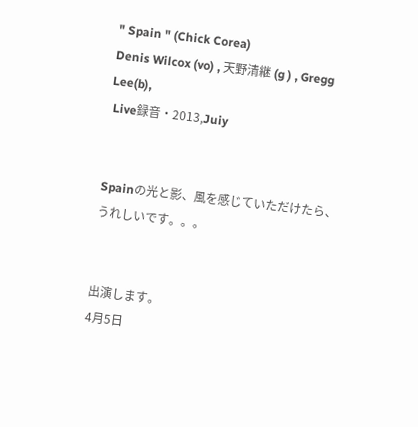" Spain " (Chick Corea)
Denis Wilcox (vo) , 天野清継 (g ) , Gregg Lee(b),
 Live録音・2013,Juiy


Spainの光と影、風を感じていただけたら、うれしいです。。。


出演します。
4月5日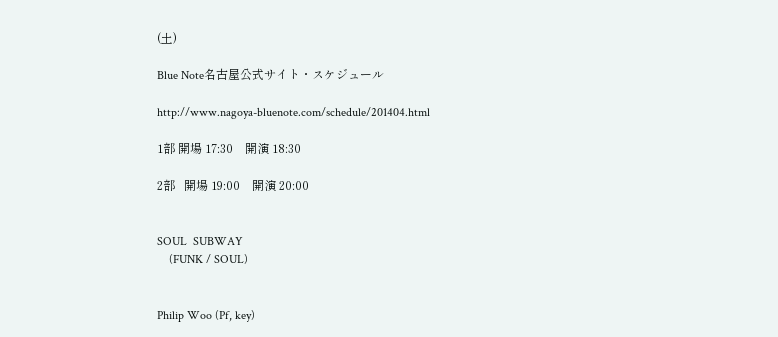(土)

Blue Note名古屋公式サイト・スケジュール

http://www.nagoya-bluenote.com/schedule/201404.html

1部 開場 17:30    開演 18:30

2部   開場 19:00    開演 20:00


SOUL  SUBWAY
    (FUNK / SOUL)


Philip Woo (Pf, key)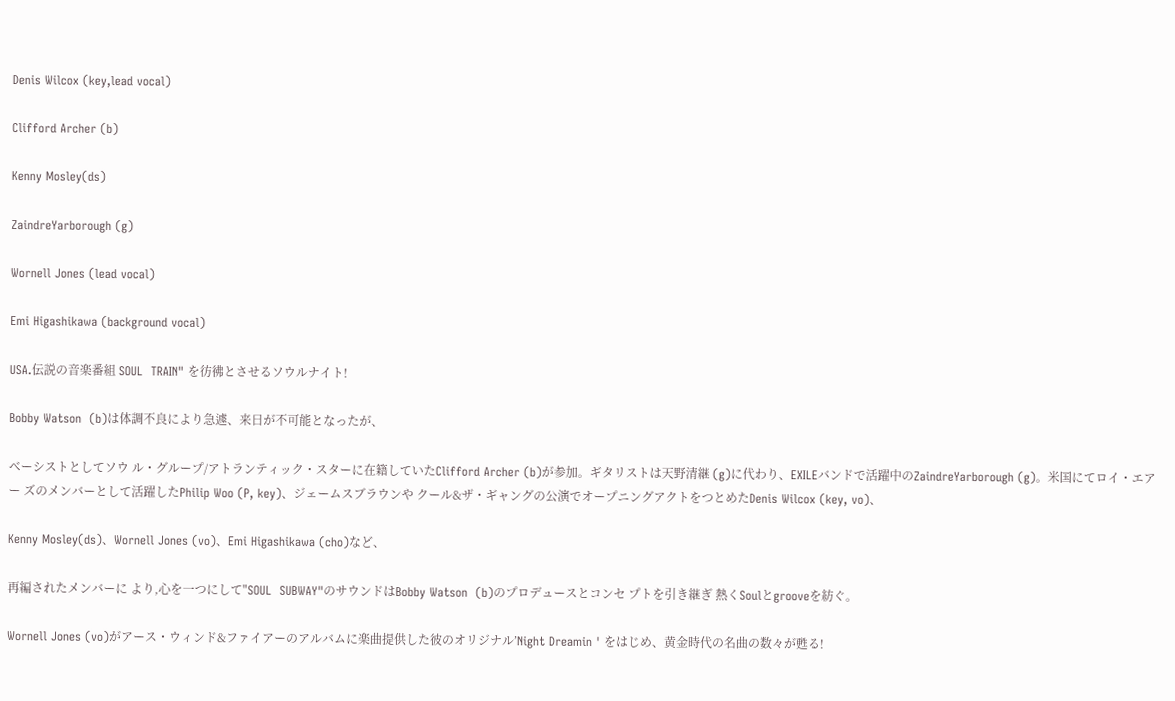Denis Wilcox (key,lead vocal)

Clifford Archer (b)

Kenny Mosley(ds)

ZaindreYarborough (g)

Wornell Jones (lead vocal)

Emi Higashikawa (background vocal)

USA.伝説の音楽番組 SOUL  TRAIN" を彷彿とさせるソウルナイト!

Bobby Watson  (b)は体調不良により急遽、来日が不可能となったが、

ベーシストとしてソウ ル・グループ/アトランティック・スターに在籍していたClifford Archer (b)が参加。ギタリストは天野清継 (g)に代わり、EXILEバンドで活躍中のZaindreYarborough (g)。米国にてロイ・エアー ズのメンバーとして活躍したPhilip Woo (P, key)、ジェームスブラウンや クール&ザ・ギャングの公演でオープニングアクトをつとめたDenis Wilcox (key, vo)、

Kenny Mosley(ds)、Wornell Jones (vo)、Emi Higashikawa (cho)など、

再編されたメンバーに より,心を一つにして"SOUL  SUBWAY"のサウンドはBobby Watson  (b)のプロデュースとコンセ プトを引き継ぎ 熱くSoulとgrooveを紡ぐ。

Wornell Jones (vo)がアース・ウィンド&ファイアーのアルバムに楽曲提供した彼のオリジナル’Night Dreamin ' をはじめ、黄金時代の名曲の数々が甦る!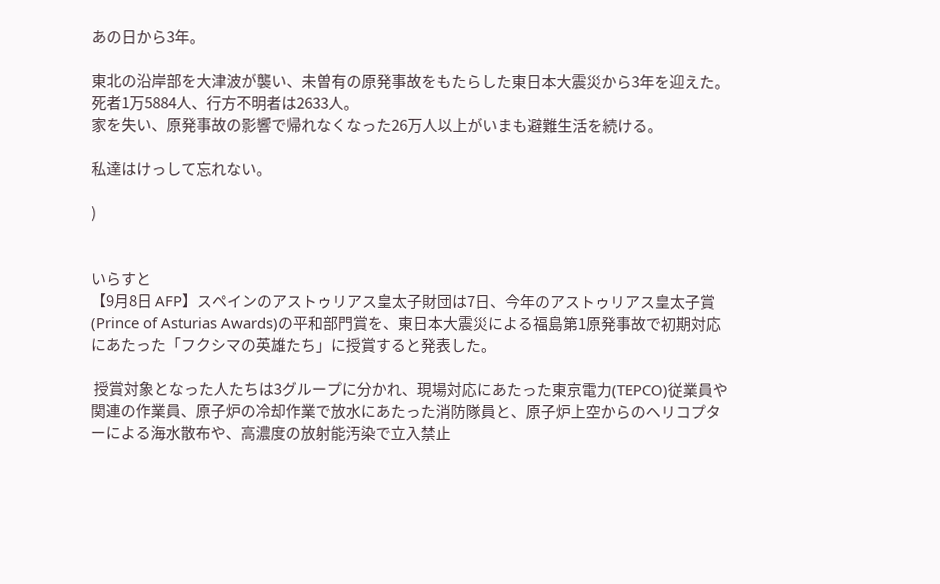あの日から3年。

東北の沿岸部を大津波が襲い、未曽有の原発事故をもたらした東日本大震災から3年を迎えた。
死者1万5884人、行方不明者は2633人。
家を失い、原発事故の影響で帰れなくなった26万人以上がいまも避難生活を続ける。

私達はけっして忘れない。

)


いらすと
【9月8日 AFP】スペインのアストゥリアス皇太子財団は7日、今年のアストゥリアス皇太子賞(Prince of Asturias Awards)の平和部門賞を、東日本大震災による福島第1原発事故で初期対応にあたった「フクシマの英雄たち」に授賞すると発表した。

 授賞対象となった人たちは3グループに分かれ、現場対応にあたった東京電力(TEPCO)従業員や関連の作業員、原子炉の冷却作業で放水にあたった消防隊員と、原子炉上空からのヘリコプターによる海水散布や、高濃度の放射能汚染で立入禁止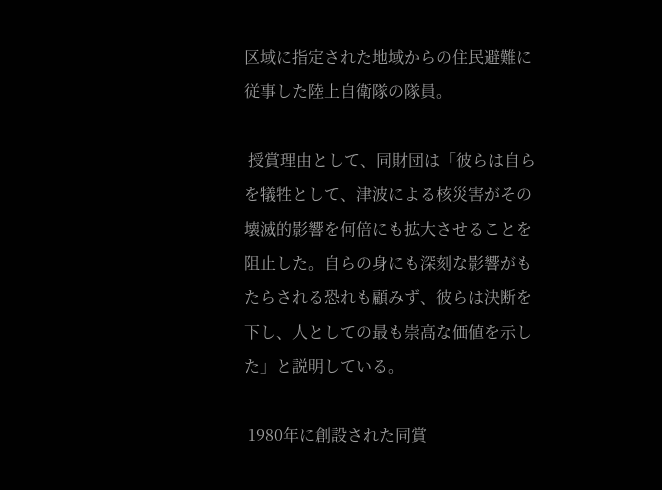区域に指定された地域からの住民避難に従事した陸上自衛隊の隊員。

 授賞理由として、同財団は「彼らは自らを犠牲として、津波による核災害がその壊滅的影響を何倍にも拡大させることを阻止した。自らの身にも深刻な影響がもたらされる恐れも顧みず、彼らは決断を下し、人としての最も崇高な価値を示した」と説明している。

 1980年に創設された同賞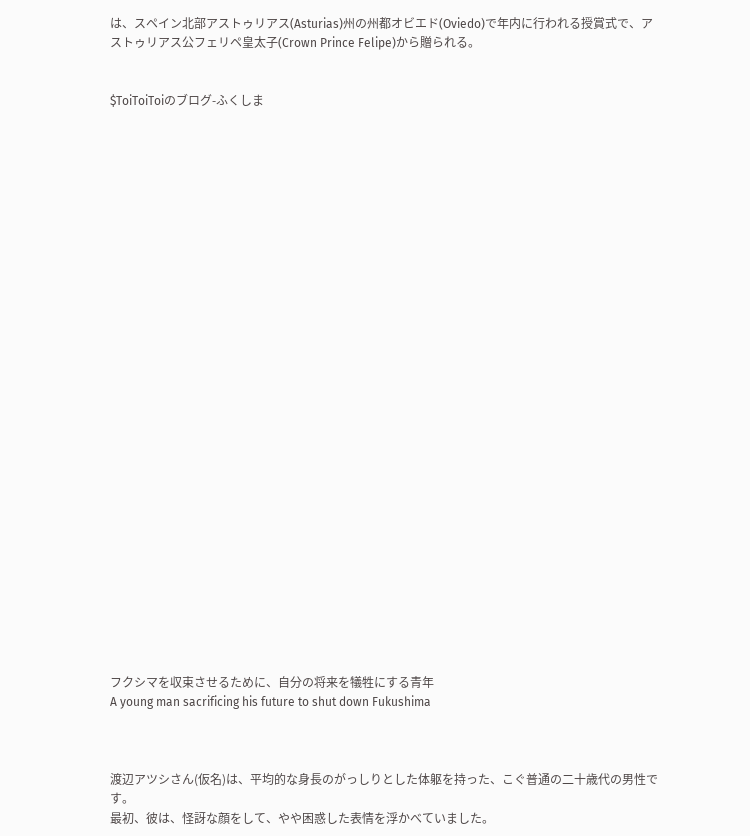は、スペイン北部アストゥリアス(Asturias)州の州都オビエド(Oviedo)で年内に行われる授賞式で、アストゥリアス公フェリペ皇太子(Crown Prince Felipe)から贈られる。


$ToiToiToiのブログ-ふくしま





























フクシマを収束させるために、自分の将来を犠牲にする青年
A young man sacrificing his future to shut down Fukushima



渡辺アツシさん(仮名)は、平均的な身長のがっしりとした体躯を持った、こぐ普通の二十歳代の男性です。
最初、彼は、怪訝な顔をして、やや困惑した表情を浮かべていました。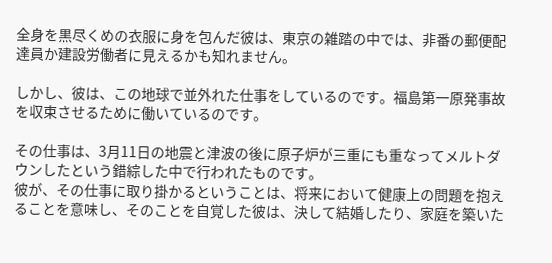全身を黒尽くめの衣服に身を包んだ彼は、東京の雑踏の中では、非番の郵便配達員か建設労働者に見えるかも知れません。

しかし、彼は、この地球で並外れた仕事をしているのです。福島第一原発事故を収束させるために働いているのです。

その仕事は、3月11日の地震と津波の後に原子炉が三重にも重なってメルトダウンしたという錯綜した中で行われたものです。
彼が、その仕事に取り掛かるということは、将来において健康上の問題を抱えることを意味し、そのことを自覚した彼は、決して結婚したり、家庭を築いた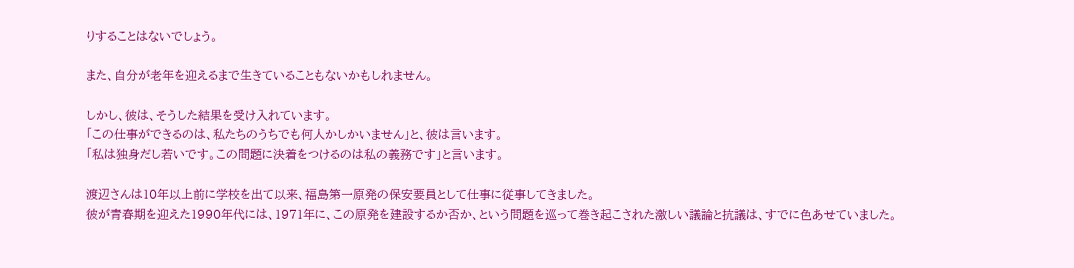りすることはないでしょう。

また、自分が老年を迎えるまで生きていることもないかもしれません。

しかし、彼は、そうした結果を受け入れています。
「この仕事ができるのは、私たちのうちでも何人かしかいません」と、彼は言います。
「私は独身だし若いです。この問題に決着をつけるのは私の義務です」と言います。

渡辺さんは10年以上前に学校を出て以来、福島第一原発の保安要員として仕事に従事してきました。
彼が青春期を迎えた1990年代には、1971年に、この原発を建設するか否か、という問題を巡って巻き起こされた激しい議論と抗議は、すでに色あせていました。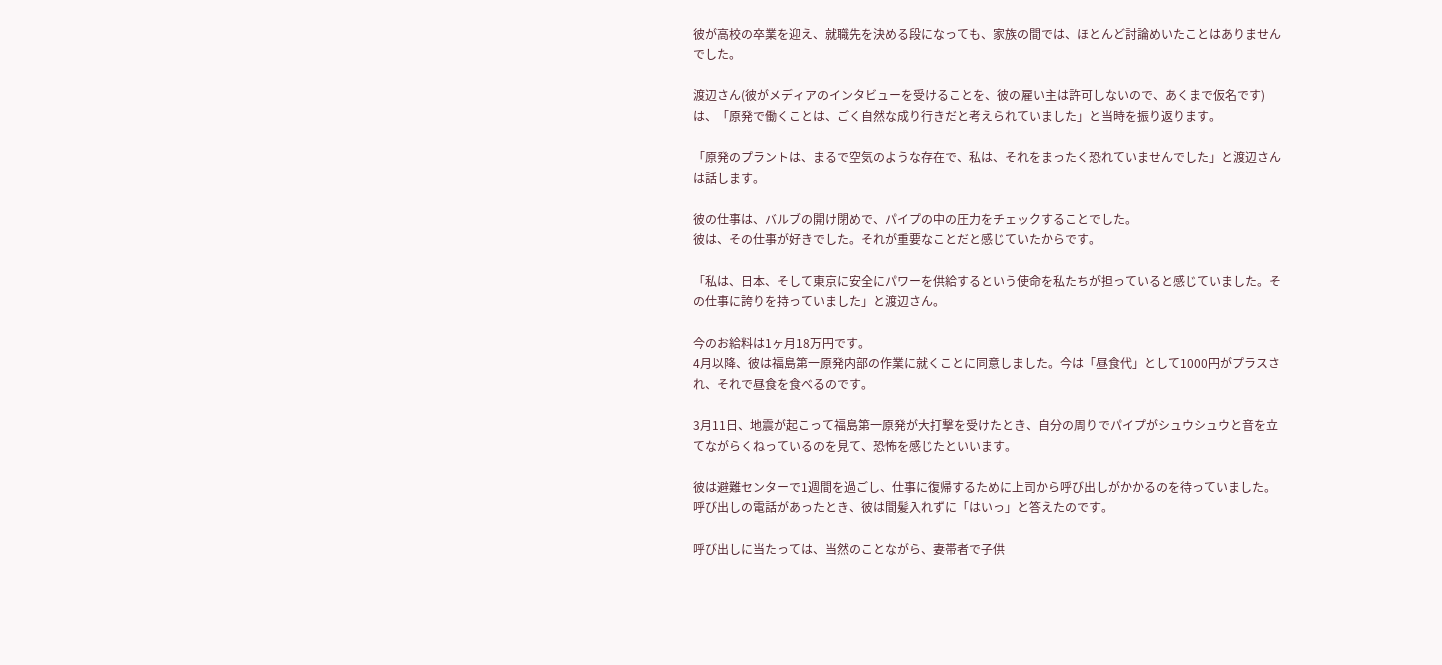彼が高校の卒業を迎え、就職先を決める段になっても、家族の間では、ほとんど討論めいたことはありませんでした。

渡辺さん(彼がメディアのインタビューを受けることを、彼の雇い主は許可しないので、あくまで仮名です)は、「原発で働くことは、ごく自然な成り行きだと考えられていました」と当時を振り返ります。

「原発のプラントは、まるで空気のような存在で、私は、それをまったく恐れていませんでした」と渡辺さんは話します。

彼の仕事は、バルブの開け閉めで、パイプの中の圧力をチェックすることでした。
彼は、その仕事が好きでした。それが重要なことだと感じていたからです。

「私は、日本、そして東京に安全にパワーを供給するという使命を私たちが担っていると感じていました。その仕事に誇りを持っていました」と渡辺さん。

今のお給料は1ヶ月18万円です。
4月以降、彼は福島第一原発内部の作業に就くことに同意しました。今は「昼食代」として1000円がプラスされ、それで昼食を食べるのです。

3月11日、地震が起こって福島第一原発が大打撃を受けたとき、自分の周りでパイプがシュウシュウと音を立てながらくねっているのを見て、恐怖を感じたといいます。

彼は避難センターで1週間を過ごし、仕事に復帰するために上司から呼び出しがかかるのを待っていました。
呼び出しの電話があったとき、彼は間髪入れずに「はいっ」と答えたのです。

呼び出しに当たっては、当然のことながら、妻帯者で子供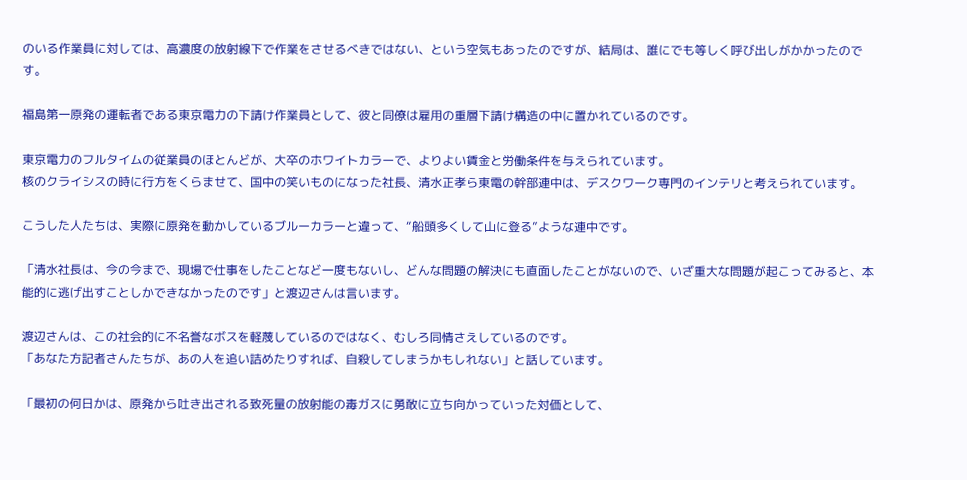のいる作業員に対しては、高濃度の放射線下で作業をさせるべきではない、という空気もあったのですが、結局は、誰にでも等しく呼び出しがかかったのです。

福島第一原発の運転者である東京電力の下請け作業員として、彼と同僚は雇用の重層下請け構造の中に置かれているのです。

東京電力のフルタイムの従業員のほとんどが、大卒のホワイトカラーで、よりよい賃金と労働条件を与えられています。
核のクライシスの時に行方をくらませて、国中の笑いものになった社長、清水正孝ら東電の幹部連中は、デスクワーク専門のインテリと考えられています。

こうした人たちは、実際に原発を動かしているブルーカラーと違って、“船頭多くして山に登る”ような連中です。

「清水社長は、今の今まで、現場で仕事をしたことなど一度もないし、どんな問題の解決にも直面したことがないので、いざ重大な問題が起こってみると、本能的に逃げ出すことしかできなかったのです」と渡辺さんは言います。

渡辺さんは、この社会的に不名誉なボスを軽蔑しているのではなく、むしろ同情さえしているのです。
「あなた方記者さんたちが、あの人を追い詰めたりすれば、自殺してしまうかもしれない」と話しています。

「最初の何日かは、原発から吐き出される致死量の放射能の毒ガスに勇敢に立ち向かっていった対価として、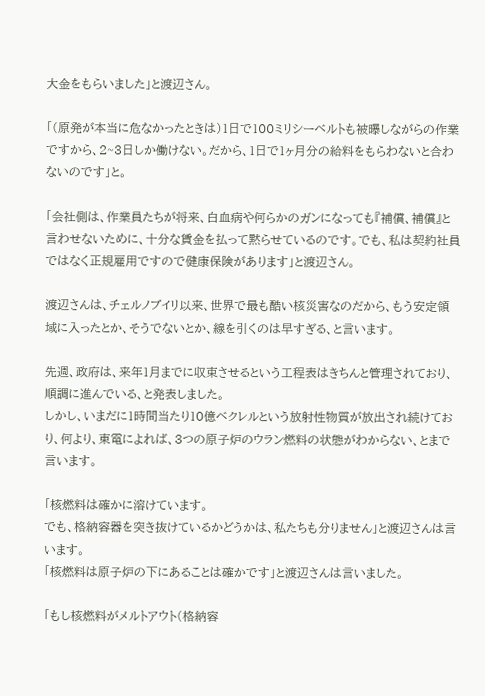大金をもらいました」と渡辺さん。

「(原発が本当に危なかったときは)1日で100ミリシーベルトも被曝しながらの作業ですから、2~3日しか働けない。だから、1日で1ヶ月分の給料をもらわないと合わないのです」と。

「会社側は、作業員たちが将来、白血病や何らかのガンになっても『補償、補償』と言わせないために、十分な賃金を払って黙らせているのです。でも、私は契約社員ではなく正規雇用ですので健康保険があります」と渡辺さん。

渡辺さんは、チェルノブイリ以来、世界で最も酷い核災害なのだから、もう安定領域に入ったとか、そうでないとか、線を引くのは早すぎる、と言います。

先週、政府は、来年1月までに収束させるという工程表はきちんと管理されており、順調に進んでいる、と発表しました。
しかし、いまだに1時間当たり10億ベクレルという放射性物質が放出され続けており、何より、東電によれば、3つの原子炉のウラン燃料の状態がわからない、とまで言います。

「核燃料は確かに溶けています。
でも、格納容器を突き抜けているかどうかは、私たちも分りません」と渡辺さんは言います。
「核燃料は原子炉の下にあることは確かです」と渡辺さんは言いました。

「もし核燃料がメルトアウト(格納容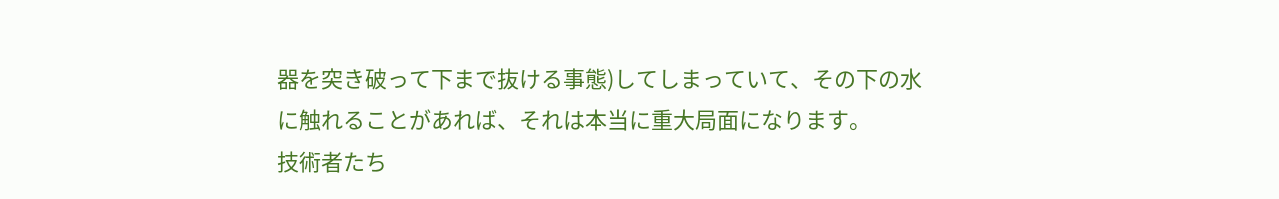器を突き破って下まで抜ける事態)してしまっていて、その下の水に触れることがあれば、それは本当に重大局面になります。
技術者たち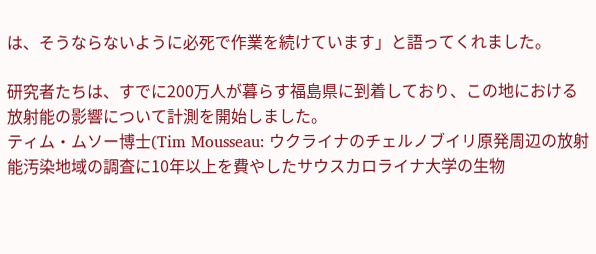は、そうならないように必死で作業を続けています」と語ってくれました。

研究者たちは、すでに200万人が暮らす福島県に到着しており、この地における放射能の影響について計測を開始しました。
ティム・ムソー博士(Tim Mousseau: ウクライナのチェルノブイリ原発周辺の放射能汚染地域の調査に10年以上を費やしたサウスカロライナ大学の生物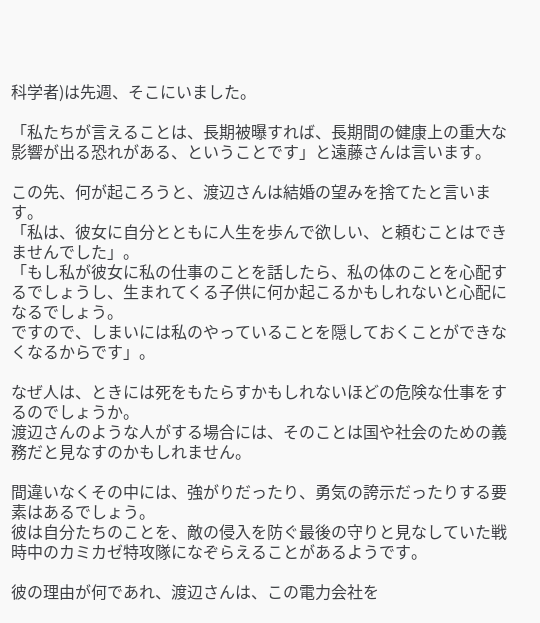科学者)は先週、そこにいました。

「私たちが言えることは、長期被曝すれば、長期間の健康上の重大な影響が出る恐れがある、ということです」と遠藤さんは言います。

この先、何が起ころうと、渡辺さんは結婚の望みを捨てたと言います。
「私は、彼女に自分とともに人生を歩んで欲しい、と頼むことはできませんでした」。
「もし私が彼女に私の仕事のことを話したら、私の体のことを心配するでしょうし、生まれてくる子供に何か起こるかもしれないと心配になるでしょう。
ですので、しまいには私のやっていることを隠しておくことができなくなるからです」。

なぜ人は、ときには死をもたらすかもしれないほどの危険な仕事をするのでしょうか。
渡辺さんのような人がする場合には、そのことは国や社会のための義務だと見なすのかもしれません。

間違いなくその中には、強がりだったり、勇気の誇示だったりする要素はあるでしょう。
彼は自分たちのことを、敵の侵入を防ぐ最後の守りと見なしていた戦時中のカミカゼ特攻隊になぞらえることがあるようです。

彼の理由が何であれ、渡辺さんは、この電力会社を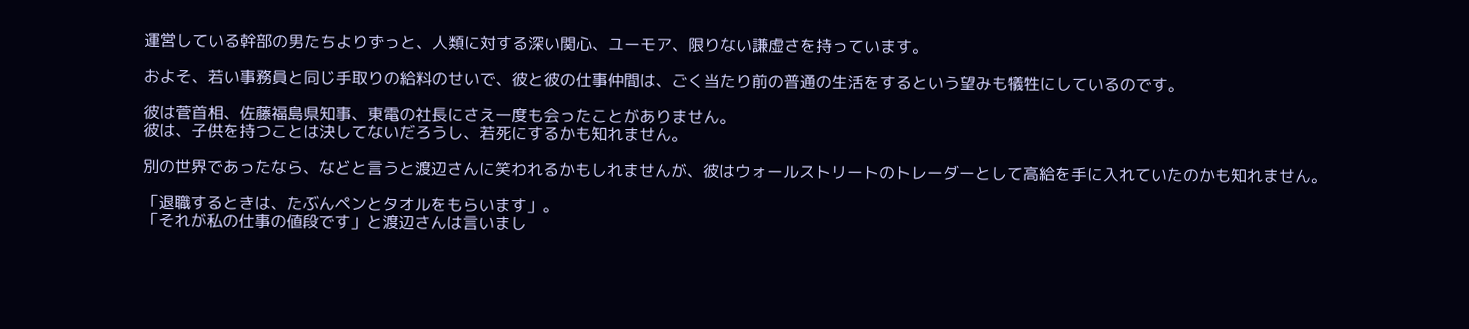運営している幹部の男たちよりずっと、人類に対する深い関心、ユーモア、限りない謙虚さを持っています。

およそ、若い事務員と同じ手取りの給料のせいで、彼と彼の仕事仲間は、ごく当たり前の普通の生活をするという望みも犠牲にしているのです。

彼は菅首相、佐藤福島県知事、東電の社長にさえ一度も会ったことがありません。
彼は、子供を持つことは決してないだろうし、若死にするかも知れません。

別の世界であったなら、などと言うと渡辺さんに笑われるかもしれませんが、彼はウォールストリートのトレーダーとして高給を手に入れていたのかも知れません。

「退職するときは、たぶんペンとタオルをもらいます」。
「それが私の仕事の値段です」と渡辺さんは言いまし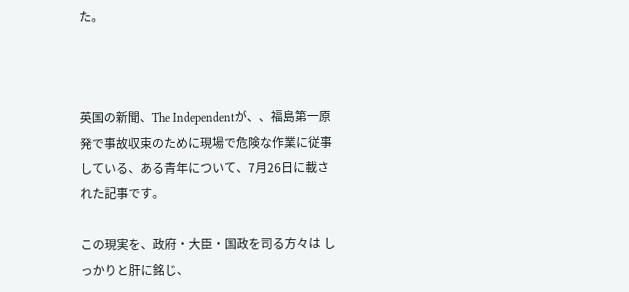た。



英国の新聞、The Independentが、、福島第一原発で事故収束のために現場で危険な作業に従事している、ある青年について、7月26日に載された記事です。

この現実を、政府・大臣・国政を司る方々は しっかりと肝に銘じ、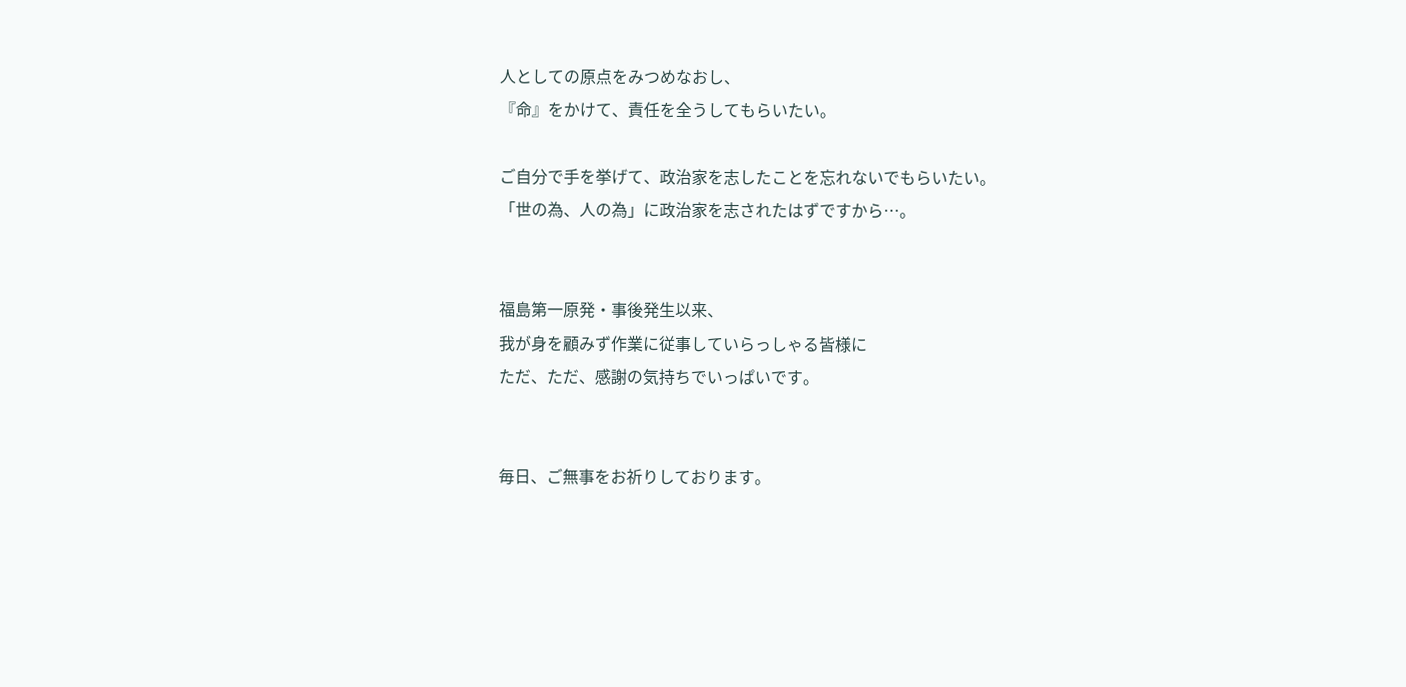人としての原点をみつめなおし、
『命』をかけて、責任を全うしてもらいたい。

ご自分で手を挙げて、政治家を志したことを忘れないでもらいたい。
「世の為、人の為」に政治家を志されたはずですから…。


福島第一原発・事後発生以来、
我が身を顧みず作業に従事していらっしゃる皆様に
ただ、ただ、感謝の気持ちでいっぱいです。


毎日、ご無事をお祈りしております。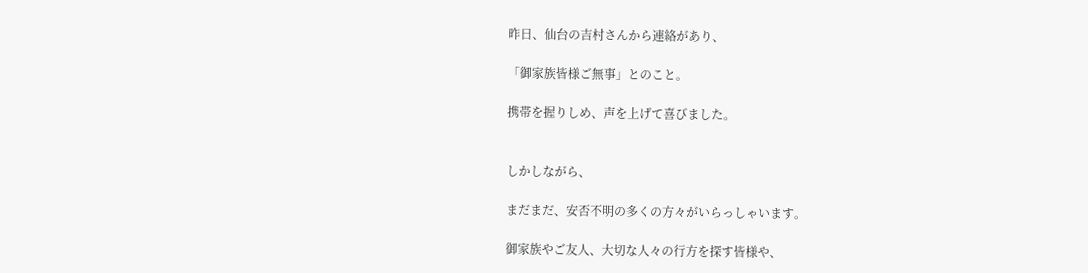昨日、仙台の吉村さんから連絡があり、

「御家族皆様ご無事」とのこと。

携帯を握りしめ、声を上げて喜びました。


しかしながら、

まだまだ、安否不明の多くの方々がいらっしゃいます。

御家族やご友人、大切な人々の行方を探す皆様や、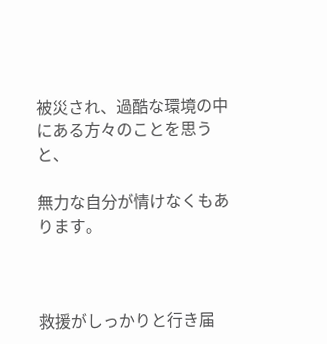被災され、過酷な環境の中にある方々のことを思うと、

無力な自分が情けなくもあります。



救援がしっかりと行き届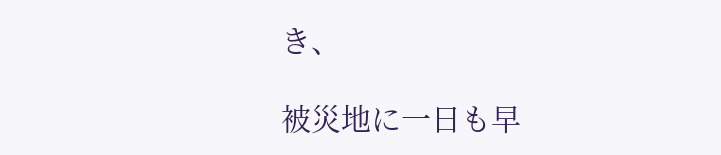き、

被災地に一日も早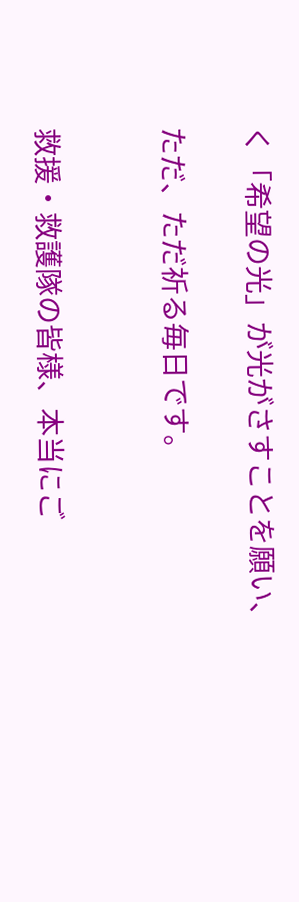く「希望の光」が光がさすことを願い、

ただ、ただ祈る毎日です。


救援・救護隊の皆様、本当にご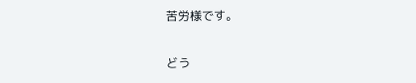苦労様です。

どう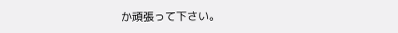か頑張って下さい。